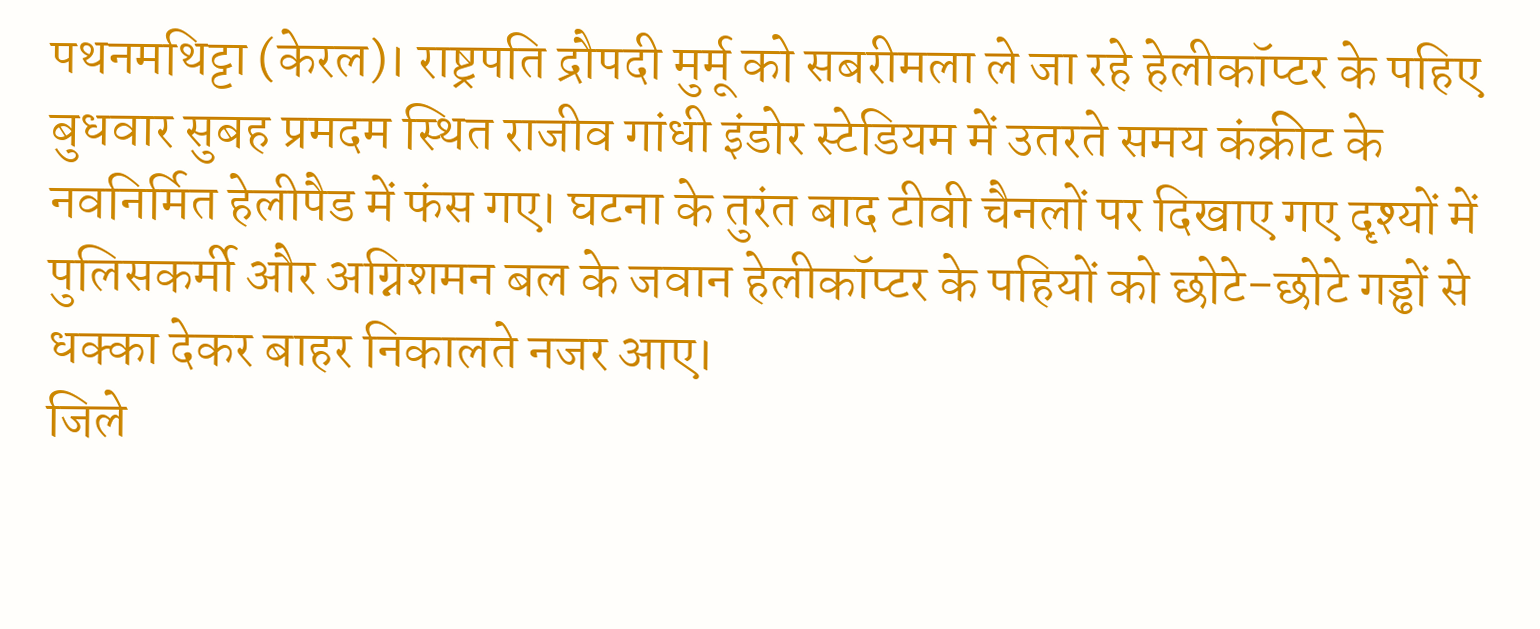पथनमथिट्टा (केरल)। राष्ट्रपति द्रौपदी मुर्मू को सबरीमला ले जा रहे हेलीकॉप्टर के पहिए बुधवार सुबह प्रमदम स्थित राजीव गांधी इंडोर स्टेडियम में उतरते समय कंक्रीट के नवनिर्मित हेलीपैड में फंस गए। घटना के तुरंत बाद टीवी चैनलों पर दिखाए गए दृश्यों में पुलिसकर्मी और अग्निशमन बल के जवान हेलीकॉप्टर के पहियों को छोटे-छोटे गड्ढों से धक्का देकर बाहर निकालते नजर आए।
जिले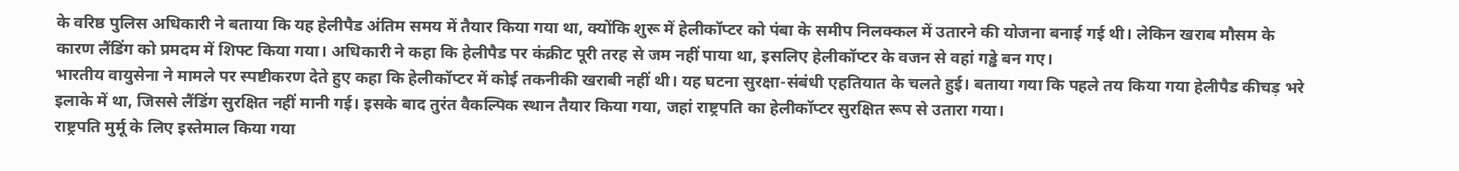के वरिष्ठ पुलिस अधिकारी ने बताया कि यह हेलीपैड अंतिम समय में तैयार किया गया था, क्योंकि शुरू में हेलीकॉप्टर को पंबा के समीप निलक्कल में उतारने की योजना बनाई गई थी। लेकिन खराब मौसम के कारण लैंडिंग को प्रमदम में शिफ्ट किया गया। अधिकारी ने कहा कि हेलीपैड पर कंक्रीट पूरी तरह से जम नहीं पाया था, इसलिए हेलीकॉप्टर के वजन से वहां गड्ढे बन गए।
भारतीय वायुसेना ने मामले पर स्पष्टीकरण देते हुए कहा कि हेलीकॉप्टर में कोई तकनीकी खराबी नहीं थी। यह घटना सुरक्षा-संबंधी एहतियात के चलते हुई। बताया गया कि पहले तय किया गया हेलीपैड कीचड़ भरे इलाके में था, जिससे लैंडिंग सुरक्षित नहीं मानी गई। इसके बाद तुरंत वैकल्पिक स्थान तैयार किया गया, जहां राष्ट्रपति का हेलीकॉप्टर सुरक्षित रूप से उतारा गया।
राष्ट्रपति मुर्मू के लिए इस्तेमाल किया गया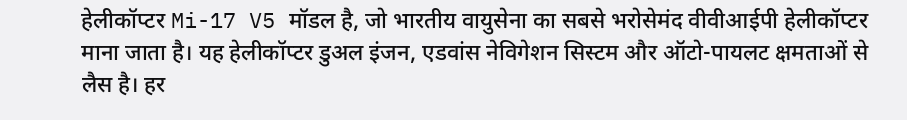हेलीकॉप्टर Mi-17 V5 मॉडल है, जो भारतीय वायुसेना का सबसे भरोसेमंद वीवीआईपी हेलीकॉप्टर माना जाता है। यह हेलीकॉप्टर डुअल इंजन, एडवांस नेविगेशन सिस्टम और ऑटो-पायलट क्षमताओं से लैस है। हर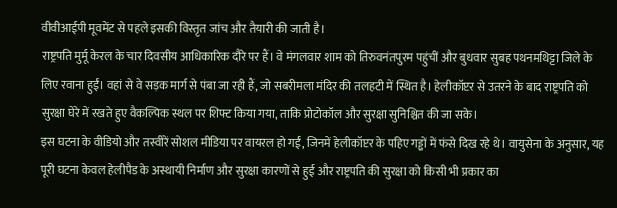वीवीआईपी मूवमेंट से पहले इसकी विस्तृत जांच और तैयारी की जाती है।
राष्ट्रपति मुर्मू केरल के चार दिवसीय आधिकारिक दौरे पर हैं। वे मंगलवार शाम को तिरुवनंतपुरम पहुंचीं और बुधवार सुबह पथनमथिट्टा जिले के लिए रवाना हुईं। वहां से वे सड़क मार्ग से पंबा जा रही हैं, जो सबरीमला मंदिर की तलहटी में स्थित है। हेलीकॉप्टर से उतरने के बाद राष्ट्रपति को सुरक्षा घेरे में रखते हुए वैकल्पिक स्थल पर शिफ्ट किया गया, ताकि प्रोटोकॉल और सुरक्षा सुनिश्चित की जा सके।
इस घटना के वीडियो और तस्वीरें सोशल मीडिया पर वायरल हो गईं, जिनमें हेलीकॉप्टर के पहिए गड्ढों में फंसे दिख रहे थे। वायुसेना के अनुसार, यह पूरी घटना केवल हेलीपैड के अस्थायी निर्माण और सुरक्षा कारणों से हुई और राष्ट्रपति की सुरक्षा को किसी भी प्रकार का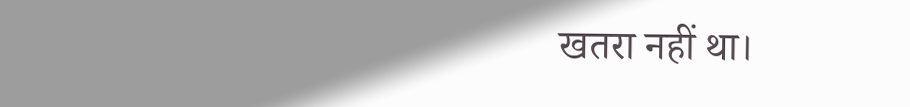खतरा नहीं था।